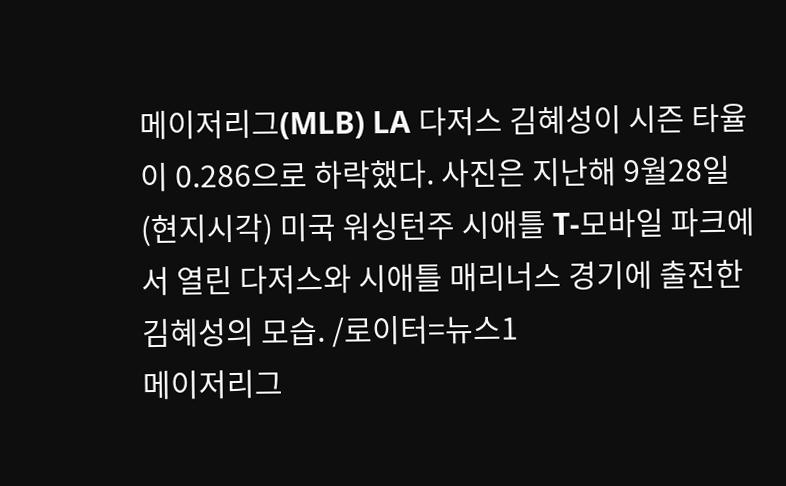메이저리그(MLB) LA 다저스 김혜성이 시즌 타율이 0.286으로 하락했다. 사진은 지난해 9월28일(현지시각) 미국 워싱턴주 시애틀 T-모바일 파크에서 열린 다저스와 시애틀 매리너스 경기에 출전한 김혜성의 모습. /로이터=뉴스1
메이저리그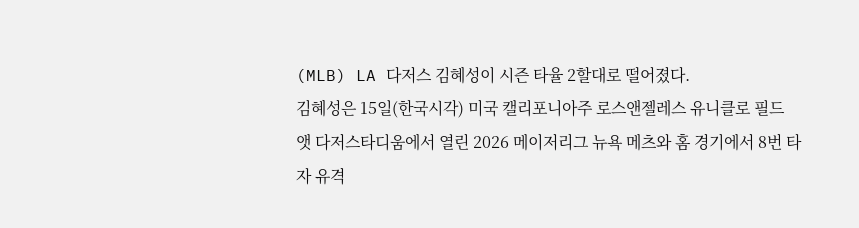(MLB) LA 다저스 김혜성이 시즌 타율 2할대로 떨어졌다.
김혜성은 15일(한국시각) 미국 캘리포니아주 로스앤젤레스 유니클로 필드 앳 다저스타디움에서 열린 2026 메이저리그 뉴욕 메츠와 홈 경기에서 8번 타자 유격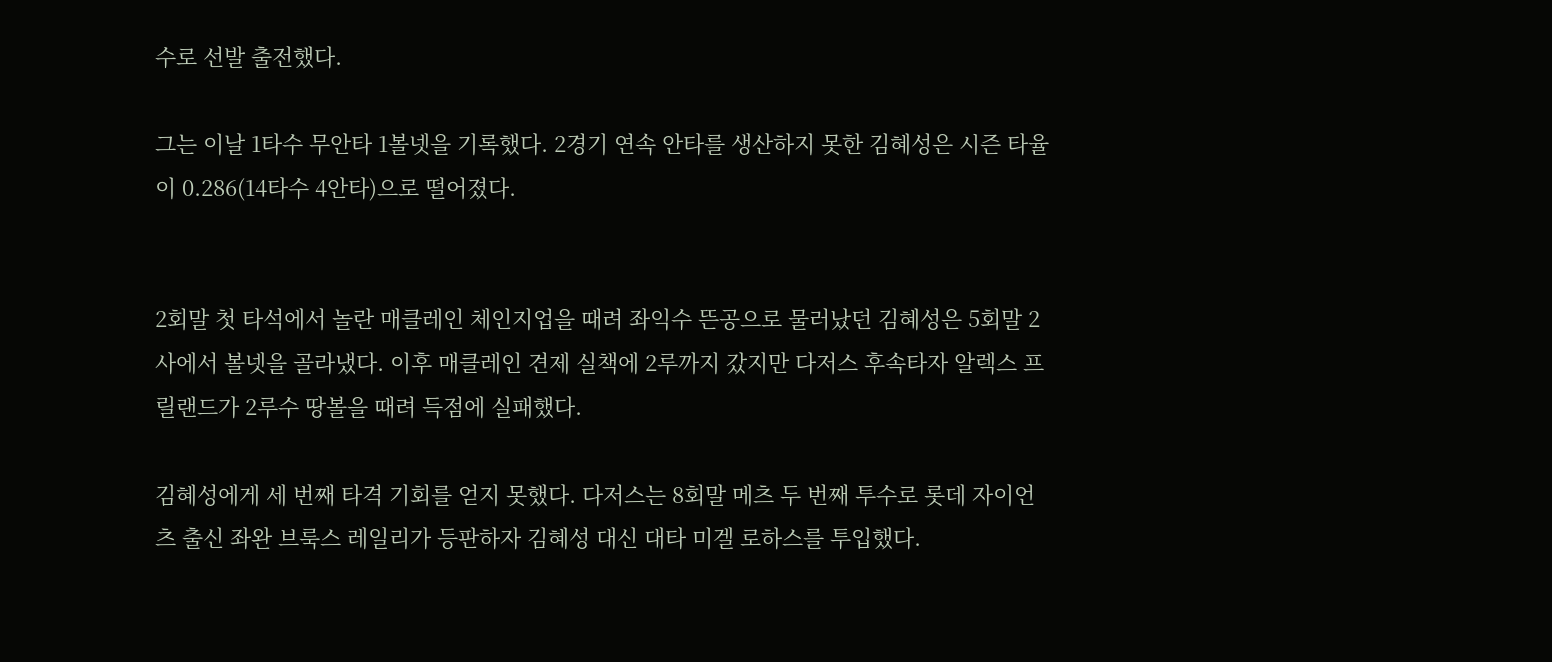수로 선발 출전했다.

그는 이날 1타수 무안타 1볼넷을 기록했다. 2경기 연속 안타를 생산하지 못한 김혜성은 시즌 타율이 0.286(14타수 4안타)으로 떨어졌다.


2회말 첫 타석에서 놀란 매클레인 체인지업을 때려 좌익수 뜬공으로 물러났던 김혜성은 5회말 2사에서 볼넷을 골라냈다. 이후 매클레인 견제 실책에 2루까지 갔지만 다저스 후속타자 알렉스 프릴랜드가 2루수 땅볼을 때려 득점에 실패했다.

김혜성에게 세 번째 타격 기회를 얻지 못했다. 다저스는 8회말 메츠 두 번째 투수로 롯데 자이언츠 출신 좌완 브룩스 레일리가 등판하자 김혜성 대신 대타 미겔 로하스를 투입했다.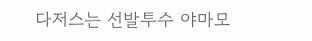다저스는 선발투수 야마모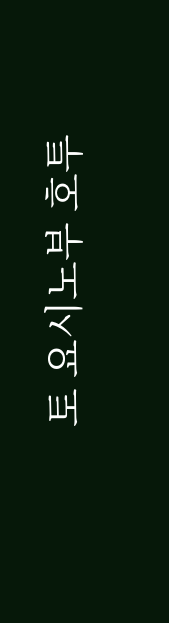토 요시노부 호투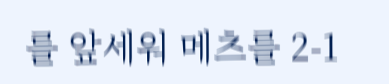를 앞세워 메츠를 2-1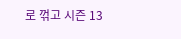로 꺾고 시즌 13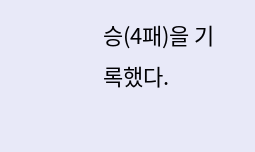승(4패)을 기록했다.